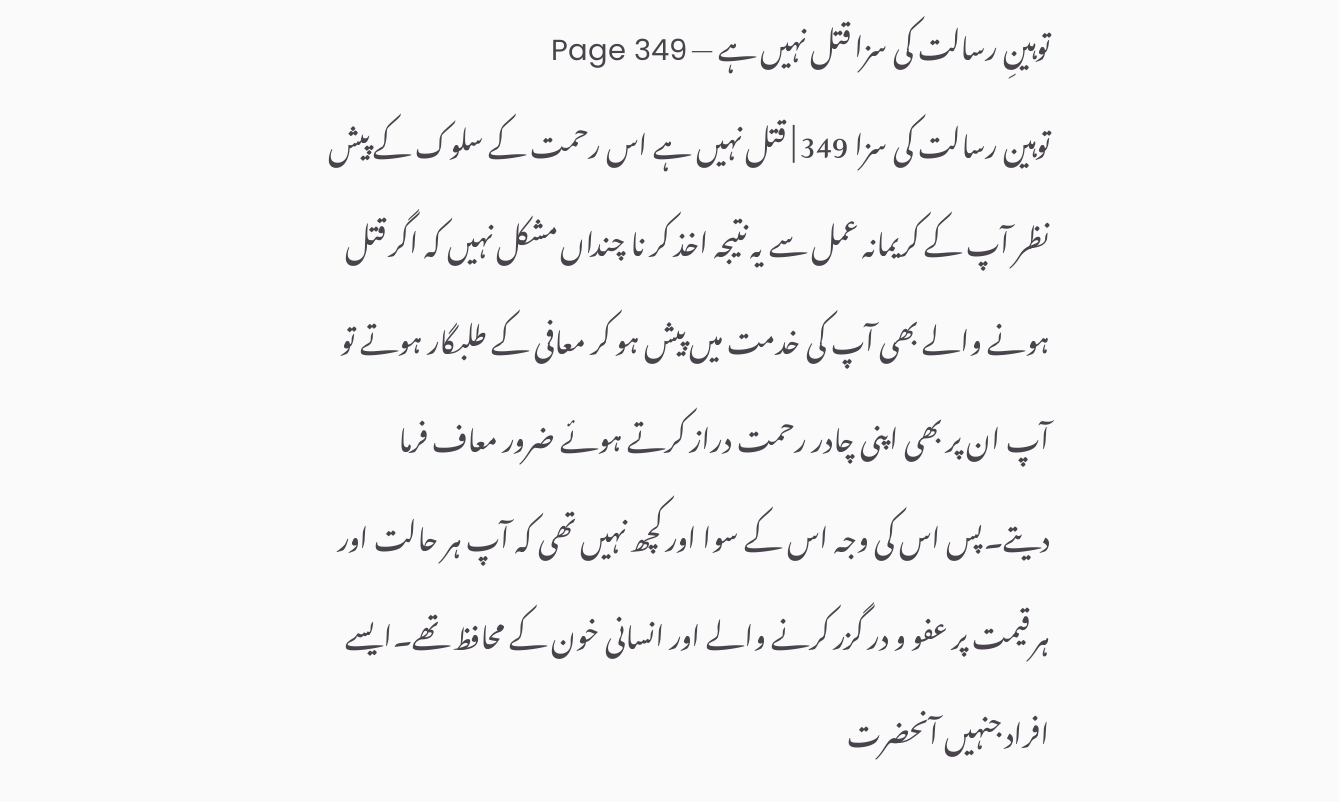توہینِ رسالت کی سزا قتل نہیں ہے — Page 349
توہین رسالت کی سزا 349 | قتل نہیں ہے اس رحمت کے سلوک کے پیش نظر آپ کے کریمانہ عمل سے یہ نتیجہ اخذ کر نا چنداں مشکل نہیں کہ اگر قتل ہونے والے بھی آپ کی خدمت میں پیش ہو کر معافی کے طلبگار ہوتے تو آپ ان پر بھی اپنی چادر رحمت دراز کرتے ہوئے ضرور معاف فرما دیتے۔پس اس کی وجہ اس کے سوا اور کچھ نہیں تھی کہ آپ ہر حالت اور ہر قیمت پر عفو و در گزر کرنے والے اور انسانی خون کے محافظ تھے۔ایسے افراد جنہیں آنحضرت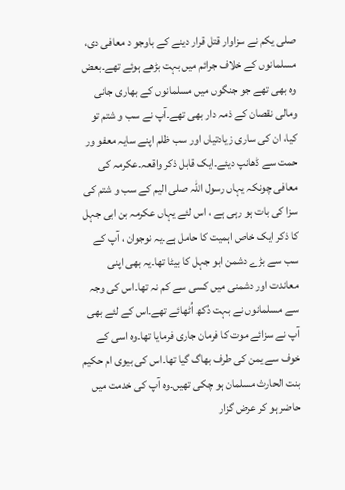صلی یکم نے سزاوار قتل قرار دینے کے باوجو د معافی دی، مسلمانوں کے خلاف جرائم میں بہت بڑھے ہوئے تھے۔بعض وہ بھی تھے جو جنگوں میں مسلمانوں کے بھاری جانی ومالی نقصان کے ذمہ دار بھی تھے۔آپ نے سب و شتم تو کیا، ان کی ساری زیادتیاں اور سب ظلم اپنے سایہ معفو ور حمت سے ڈھانپ دیئے۔ایک قابل ذکر واقعہ۔عکرمہ کی معافی چونکہ یہاں رسول اللہ صلی الیم کے سب و شتم کی سزا کی بات ہو رہی ہے ، اس لئے یہاں عکرمہ بن ابی جہل کا ذکر ایک خاص اہمیت کا حامل ہے۔یہ نوجوان ، آپ کے سب سے بڑے دشمن ابو جہل کا بیٹا تھا۔یہ بھی اپنی معاندت اور دشمنی میں کسی سے کم نہ تھا۔اس کی وجہ سے مسلمانوں نے بہت دُکھ اُٹھائے تھے۔اس کے لئے بھی آپ نے سزائے موت کا فرمان جاری فرمایا تھا۔وہ اسی کے خوف سے یمن کی طرف بھاگ گیا تھا۔اس کی بیوی ام حکیم بنت الحارث مسلمان ہو چکی تھیں۔وہ آپ کی خدمت میں حاضر ہو کر عرض گزار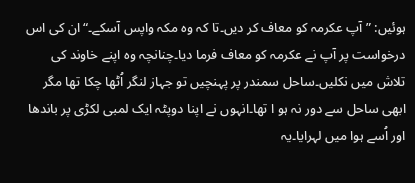ہوئیں: ” آپ عکرمہ کو معاف کر دیں۔تا کہ وہ مکہ واپس آسکے۔“ ان کی اس درخواست پر آپ نے عکرمہ کو معاف فرما دیا۔چنانچہ وہ اپنے خاوند کی تلاش میں نکلیں۔ساحل سمندر پر پہنچیں تو جہاز لنگر اُٹھا چکا تھا مگر ابھی ساحل سے دور نہ ہو ا تھا۔انہوں نے اپنا دوپٹہ ایک لمبی لکڑی پر باندھا اور اُسے ہوا میں لہرایا۔یہ